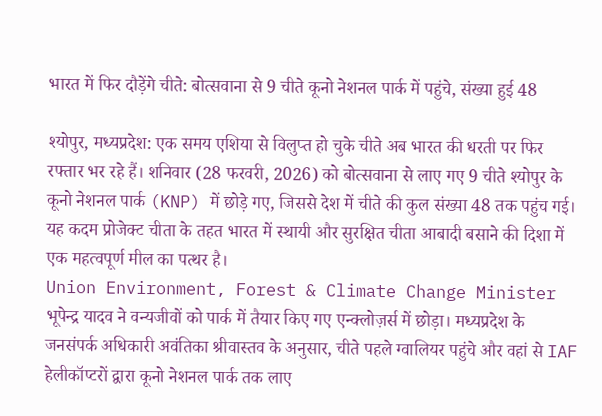भारत में फिर दौड़ेंगे चीते: बोत्सवाना से 9 चीते कूनो नेशनल पार्क में पहुंचे, संख्या हुई 48

श्योपुर, मध्यप्रदेश: एक समय एशिया से विलुप्त हो चुके चीते अब भारत की धरती पर फिर रफ्तार भर रहे हैं। शनिवार (28 फरवरी, 2026) को बोत्सवाना से लाए गए 9 चीते श्योपुर के कूनो नेशनल पार्क (KNP) में छोड़े गए, जिससे देश में चीते की कुल संख्या 48 तक पहुंच गई। यह कदम प्रोजेक्ट चीता के तहत भारत में स्थायी और सुरक्षित चीता आबादी बसाने की दिशा में एक महत्वपूर्ण मील का पत्थर है।
Union Environment, Forest & Climate Change Minister भूपेन्द्र यादव ने वन्यजीवों को पार्क में तैयार किए गए एन्क्लोज़र्स में छोड़ा। मध्यप्रदेश के जनसंपर्क अधिकारी अवंतिका श्रीवास्तव के अनुसार, चीते पहले ग्वालियर पहुंचे और वहां से IAF हेलीकॉप्टरों द्वारा कूनो नेशनल पार्क तक लाए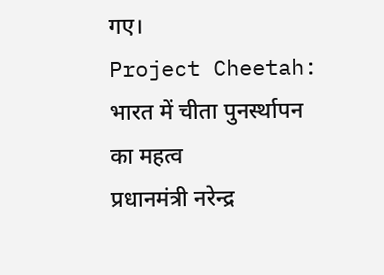गए।
Project Cheetah: भारत में चीता पुनर्स्थापन का महत्व
प्रधानमंत्री नरेन्द्र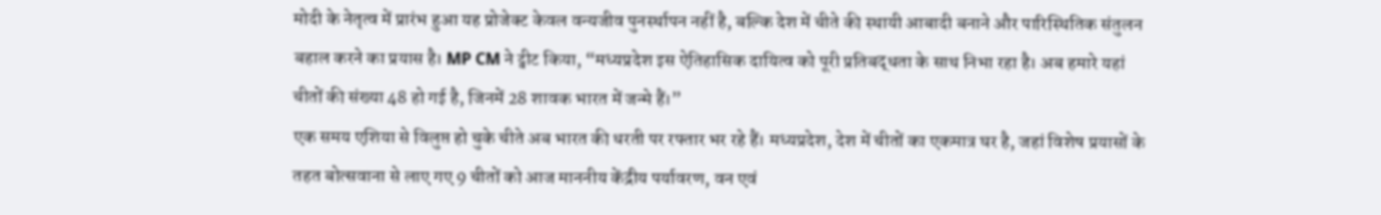मोदी के नेतृत्व में प्रारंभ हुआ यह प्रोजेक्ट केवल वन्यजीव पुनर्स्थापन नहीं है, बल्कि देश में चीते की स्थायी आबादी बनाने और पारिस्थितिक संतुलन बहाल करने का प्रयास है। MP CM ने ट्वीट किया, “मध्यप्रदेश इस ऐतिहासिक दायित्व को पूरी प्रतिबद्धता के साथ निभा रहा है। अब हमारे यहां चीतों की संख्या 48 हो गई है, जिनमें 28 शावक भारत में जन्मे हैं।”
एक समय एशिया से विलुप्त हो चुके चीते अब भारत की धरती पर रफ्तार भर रहे हैं। मध्यप्रदेश, देश में चीतों का एकमात्र घर है, जहां विशेष प्रयासों के तहत बोत्सवाना से लाए गए 9 चीतों को आज माननीय केंद्रीय पर्यावरण, वन एवं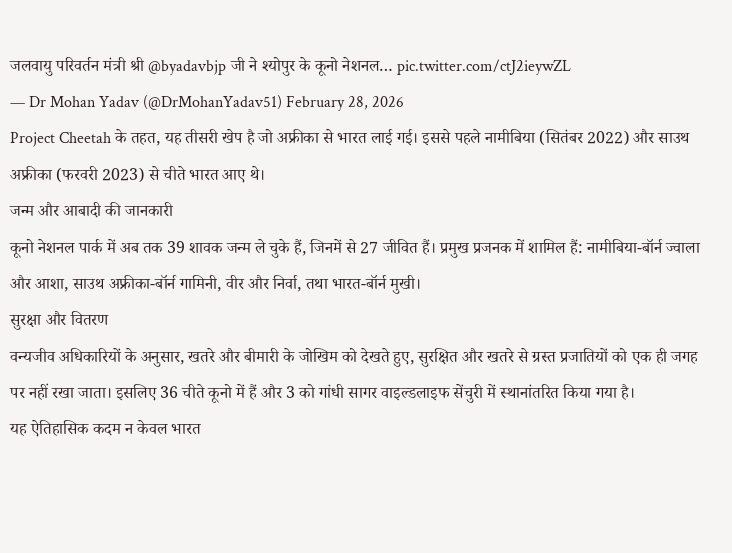जलवायु परिवर्तन मंत्री श्री @byadavbjp जी ने श्योपुर के कूनो नेशनल… pic.twitter.com/ctJ2ieywZL
— Dr Mohan Yadav (@DrMohanYadav51) February 28, 2026
Project Cheetah के तहत, यह तीसरी खेप है जो अफ्रीका से भारत लाई गई। इससे पहले नामीबिया (सितंबर 2022) और साउथ अफ्रीका (फरवरी 2023) से चीते भारत आए थे।
जन्म और आबादी की जानकारी
कूनो नेशनल पार्क में अब तक 39 शावक जन्म ले चुके हैं, जिनमें से 27 जीवित हैं। प्रमुख प्रजनक में शामिल हैं: नामीबिया-बॉर्न ज्वाला और आशा, साउथ अफ्रीका-बॉर्न गामिनी, वीर और निर्वा, तथा भारत-बॉर्न मुखी।
सुरक्षा और वितरण
वन्यजीव अधिकारियों के अनुसार, खतरे और बीमारी के जोखिम को देखते हुए, सुरक्षित और खतरे से ग्रस्त प्रजातियों को एक ही जगह पर नहीं रखा जाता। इसलिए 36 चीते कूनो में हैं और 3 को गांधी सागर वाइल्डलाइफ सेंचुरी में स्थानांतरित किया गया है।
यह ऐतिहासिक कदम न केवल भारत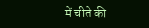में चीते की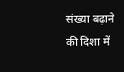संख्या बढ़ाने की दिशा में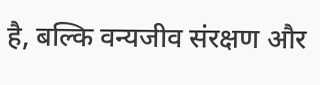है, बल्कि वन्यजीव संरक्षण और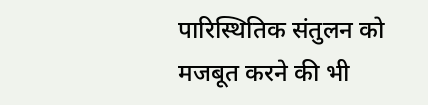पारिस्थितिक संतुलन को मजबूत करने की भी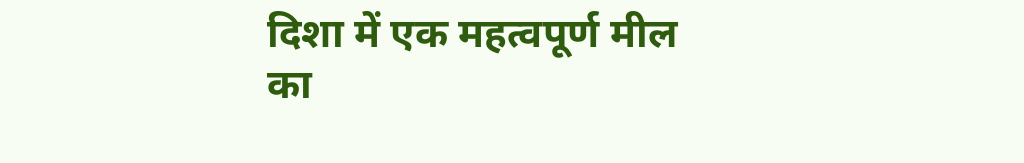दिशा में एक महत्वपूर्ण मील का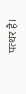पत्थर है।